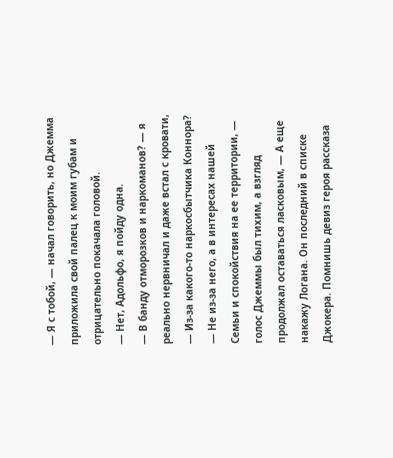— Я с тобой, — начал говорить, но Джемма приложила свой палец к моим губам и отрицательно покачала головой.
— Нет, Адольфо, я пойду одна.
— В банду отморозков и наркоманов? — я реально нервничал и даже встал с кровати, — Из-за какого-то наркосбытчика Коннора?
— Не из-за него, а в интересах нашей Семьи и спокойствия на ее территории, — голос Джеммы был тихим, а взгляд продолжал оставаться ласковым, — А еще накажу Логана. Он последний в списке Джокера. Помнишь девиз героя рассказа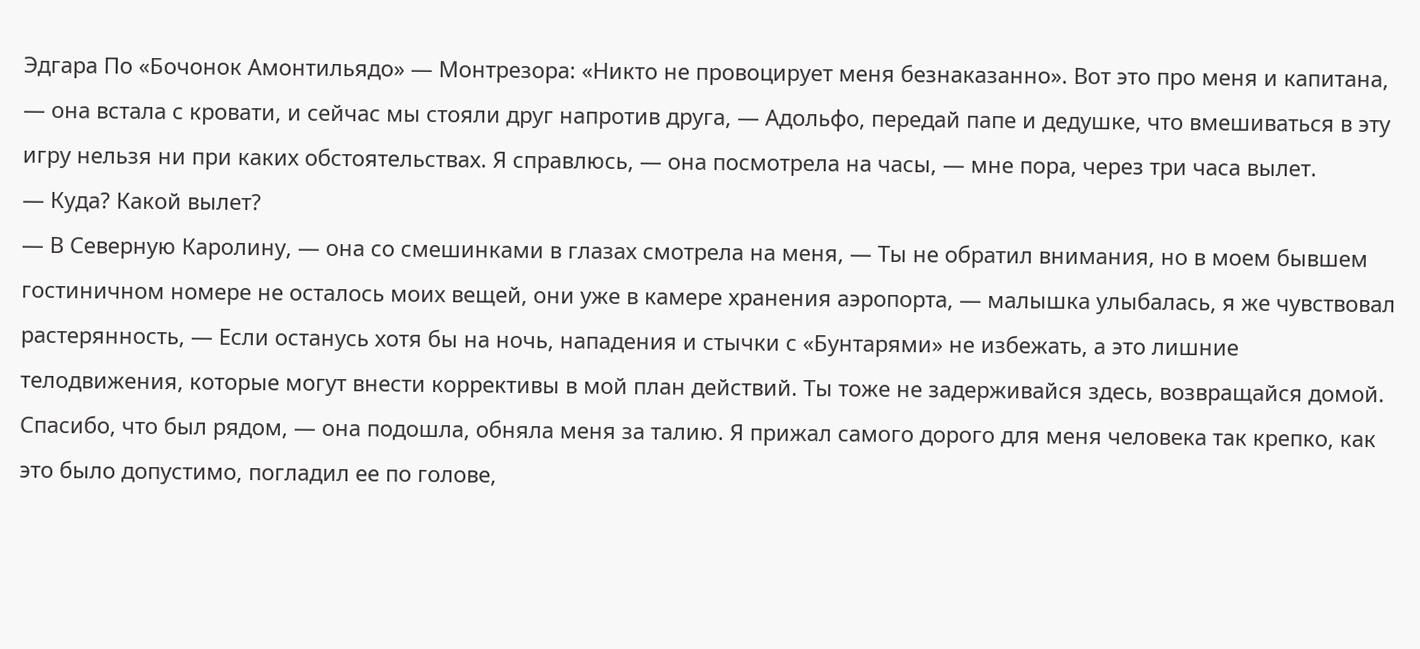Эдгара По «Бочонок Амонтильядо» — Монтрезора: «Никто не провоцирует меня безнаказанно». Вот это про меня и капитана, — она встала с кровати, и сейчас мы стояли друг напротив друга, — Адольфо, передай папе и дедушке, что вмешиваться в эту игру нельзя ни при каких обстоятельствах. Я справлюсь, — она посмотрела на часы, — мне пора, через три часа вылет.
— Куда? Какой вылет?
— В Северную Каролину, — она со смешинками в глазах смотрела на меня, — Ты не обратил внимания, но в моем бывшем гостиничном номере не осталось моих вещей, они уже в камере хранения аэропорта, — малышка улыбалась, я же чувствовал растерянность, — Если останусь хотя бы на ночь, нападения и стычки с «Бунтарями» не избежать, а это лишние телодвижения, которые могут внести коррективы в мой план действий. Ты тоже не задерживайся здесь, возвращайся домой. Спасибо, что был рядом, — она подошла, обняла меня за талию. Я прижал самого дорого для меня человека так крепко, как это было допустимо, погладил ее по голове,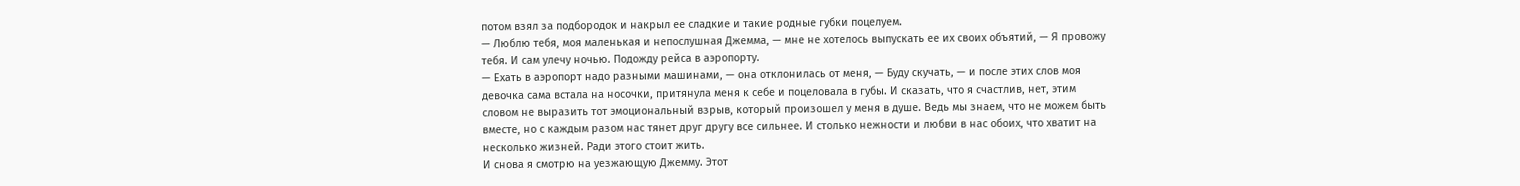потом взял за подбородок и накрыл ее сладкие и такие родные губки поцелуем.
— Люблю тебя, моя маленькая и непослушная Джемма, — мне не хотелось выпускать ее их своих объятий, — Я провожу тебя. И сам улечу ночью. Подожду рейса в аэропорту.
— Ехать в аэропорт надо разными машинами, — она отклонилась от меня, — Буду скучать, — и после этих слов моя девочка сама встала на носочки, притянула меня к себе и поцеловала в губы. И сказать, что я счастлив, нет, этим словом не выразить тот эмоциональный взрыв, который произошел у меня в душе. Ведь мы знаем, что не можем быть вместе, но с каждым разом нас тянет друг другу все сильнее. И столько нежности и любви в нас обоих, что хватит на несколько жизней. Ради этого стоит жить.
И снова я смотрю на уезжающую Джемму. Этот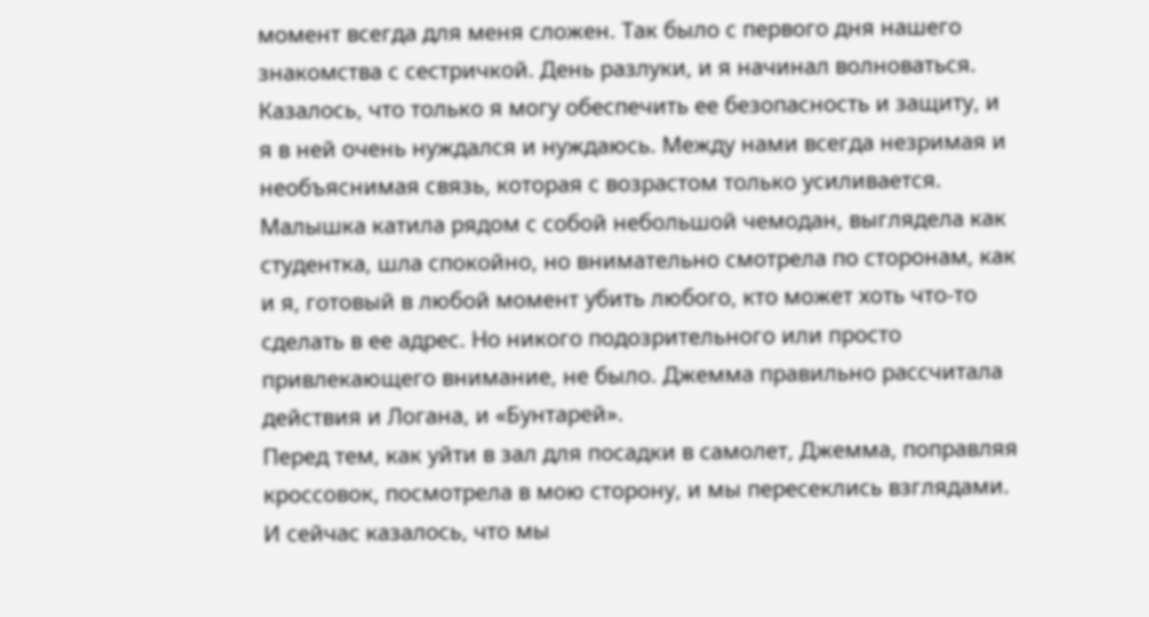момент всегда для меня сложен. Так было с первого дня нашего знакомства с сестричкой. День разлуки, и я начинал волноваться. Казалось, что только я могу обеспечить ее безопасность и защиту, и я в ней очень нуждался и нуждаюсь. Между нами всегда незримая и необъяснимая связь, которая с возрастом только усиливается.
Малышка катила рядом с собой небольшой чемодан, выглядела как студентка, шла спокойно, но внимательно смотрела по сторонам, как и я, готовый в любой момент убить любого, кто может хоть что-то сделать в ее адрес. Но никого подозрительного или просто привлекающего внимание, не было. Джемма правильно рассчитала действия и Логана, и «Бунтарей».
Перед тем, как уйти в зал для посадки в самолет, Джемма, поправляя кроссовок, посмотрела в мою сторону, и мы пересеклись взглядами. И сейчас казалось, что мы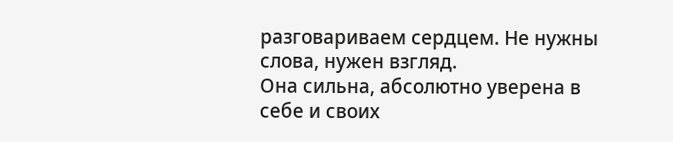разговариваем сердцем. Не нужны слова, нужен взгляд.
Она сильна, абсолютно уверена в себе и своих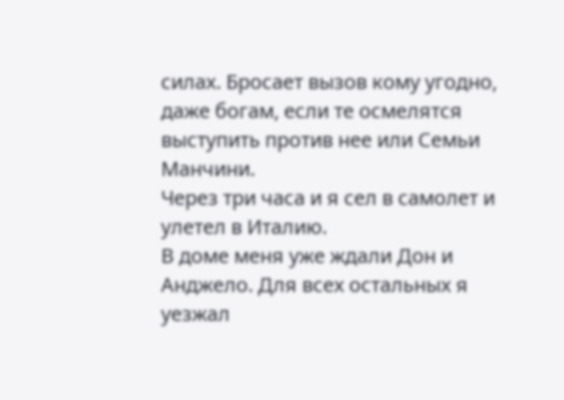силах. Бросает вызов кому угодно, даже богам, если те осмелятся выступить против нее или Семьи Манчини.
Через три часа и я сел в самолет и улетел в Италию.
В доме меня уже ждали Дон и Анджело. Для всех остальных я уезжал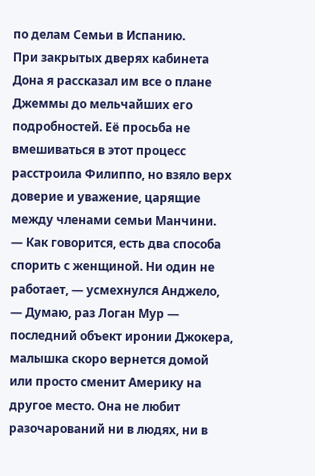по делам Семьи в Испанию.
При закрытых дверях кабинета Дона я рассказал им все о плане Джеммы до мельчайших его подробностей. Её просьба не вмешиваться в этот процесс расстроила Филиппо, но взяло верх доверие и уважение, царящие между членами семьи Манчини.
— Как говорится, есть два способа спорить с женщиной. Ни один не работает, — усмехнулся Анджело, — Думаю, раз Логан Мур — последний объект иронии Джокера, малышка скоро вернется домой или просто сменит Америку на другое место. Она не любит разочарований ни в людях, ни в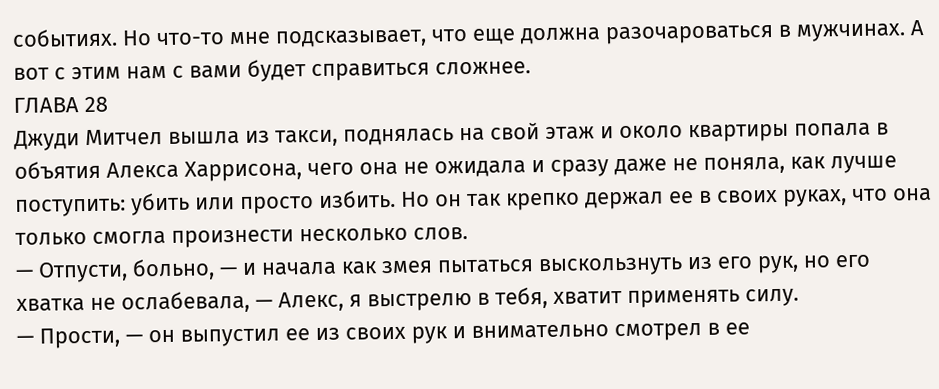событиях. Но что-то мне подсказывает, что еще должна разочароваться в мужчинах. А вот с этим нам с вами будет справиться сложнее.
ГЛАВА 28
Джуди Митчел вышла из такси, поднялась на свой этаж и около квартиры попала в объятия Алекса Харрисона, чего она не ожидала и сразу даже не поняла, как лучше поступить: убить или просто избить. Но он так крепко держал ее в своих руках, что она только смогла произнести несколько слов.
— Отпусти, больно, — и начала как змея пытаться выскользнуть из его рук, но его хватка не ослабевала, — Алекс, я выстрелю в тебя, хватит применять силу.
— Прости, — он выпустил ее из своих рук и внимательно смотрел в ее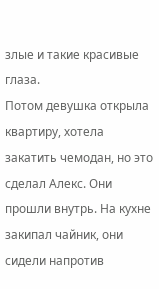злые и такие красивые глаза.
Потом девушка открыла квартиру, хотела закатить чемодан, но это сделал Алекс. Они прошли внутрь. На кухне закипал чайник, они сидели напротив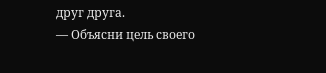друг друга.
— Объясни цель своего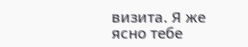визита. Я же ясно тебе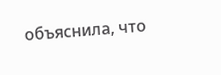объяснила, что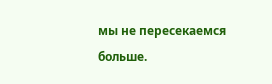мы не пересекаемся больше.